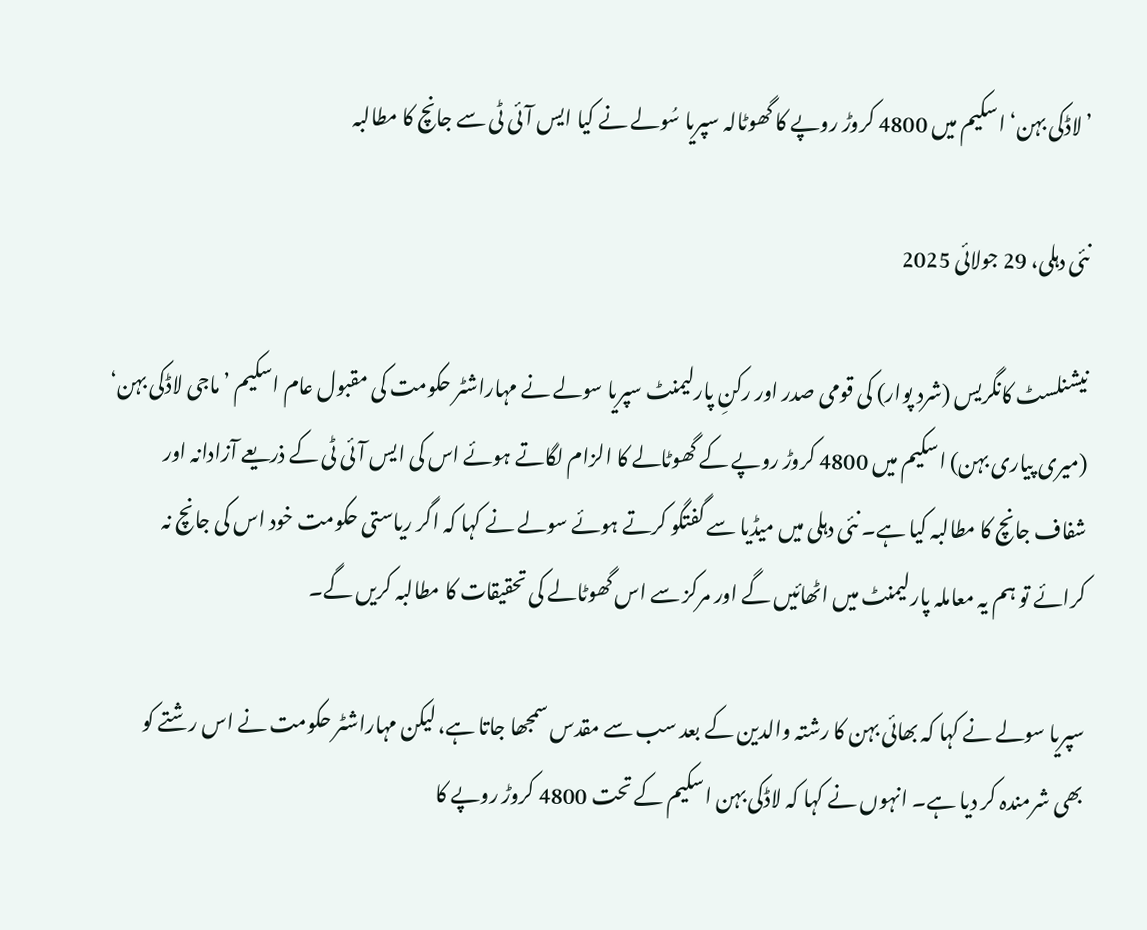’لاڈکی بہن‘ اسکیم میں 4800 کروڑ روپے کا گھوٹالہ سپریا سُولے نے کیا ایس آئی ٹی سے جانچ کا مطالبہ

نئی دہلی، 29 جولائی 2025

نیشنلسٹ کانگریس (شرد پوار) کی قومی صدر اور رکنِ پارلیمنٹ سپریا سولے نے مہاراشٹر حکومت کی مقبول عام اسکیم ’ماجی لاڈکی بہن‘ (میری پیاری بہن) اسکیم میں 4800 کروڑ روپے کے گھوٹالے کا الزام لگاتے ہوئے اس کی ایس آئی ٹی کے ذریعے آزادانہ اور شفاف جانچ کا مطالبہ کیا ہے۔ نئی دہلی میں میڈیا سے گفتگو کرتے ہوئے سولے نے کہا کہ اگر ریاستی حکومت خود اس کی جانچ نہ کرائے تو ہم یہ معاملہ پارلیمنٹ میں اٹھائیں گے اور مرکز سے اس گھوٹالے کی تحقیقات کا مطالبہ کریں گے۔

سپریا سولے نے کہا کہ بھائی بہن کا رشتہ والدین کے بعد سب سے مقدس سمجھا جاتا ہے، لیکن مہاراشٹر حکومت نے اس رشتے کو بھی شرمندہ کر دیا ہے۔ انہوں نے کہا کہ لاڈکی بہن اسکیم کے تحت 4800 کروڑ روپے کا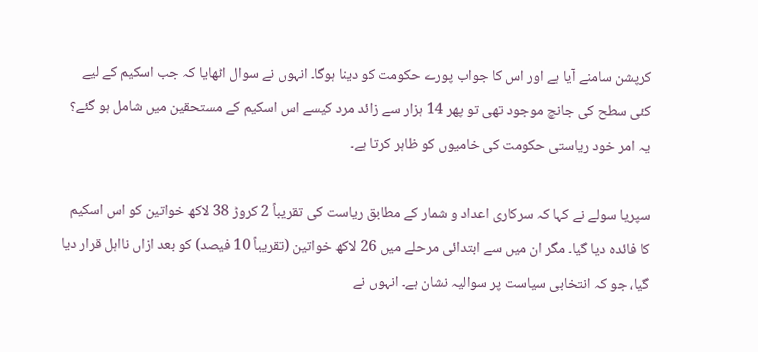کرپشن سامنے آیا ہے اور اس کا جواب پورے حکومت کو دینا ہوگا۔ انہوں نے سوال اٹھایا کہ جب اسکیم کے لیے کئی سطح کی جانچ موجود تھی تو پھر 14 ہزار سے زائد مرد کیسے اس اسکیم کے مستحقین میں شامل ہو گئے؟ یہ امر خود ریاستی حکومت کی خامیوں کو ظاہر کرتا ہے۔

سپریا سولے نے کہا کہ سرکاری اعداد و شمار کے مطابق ریاست کی تقریباً 2 کروڑ 38 لاکھ خواتین کو اس اسکیم کا فائدہ دیا گیا۔ مگر ان میں سے ابتدائی مرحلے میں 26 لاکھ خواتین (تقریباً 10 فیصد) کو بعد ازاں نااہل قرار دیا گیا، جو کہ انتخابی سیاست پر سوالیہ نشان ہے۔ انہوں نے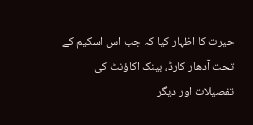حیرت کا اظہار کیا کہ جب اس اسکیم کے تحت آدھار کارڈ، بینک اکاؤنٹ کی تفصیلات اور دیگر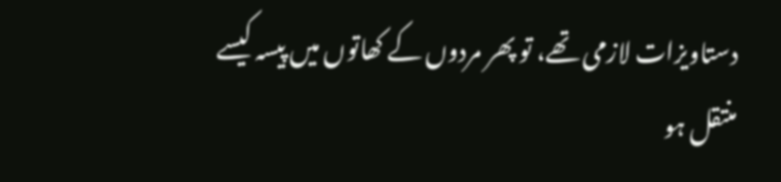دستاویزات لازمی تھے، تو پھر مردوں کے کھاتوں میں پیسہ کیسے منتقل ہو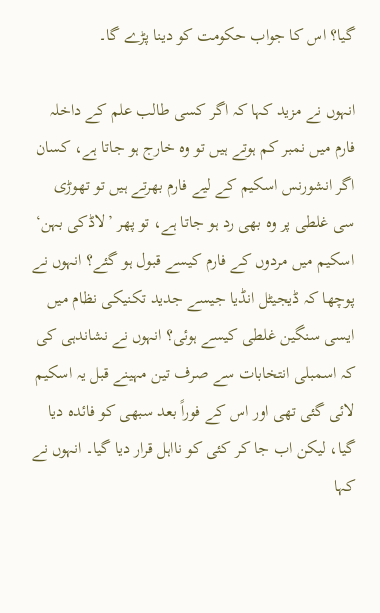گیا؟ اس کا جواب حکومت کو دینا پڑے گا۔

انہوں نے مزید کہا کہ اگر کسی طالب علم کے داخلہ فارم میں نمبر کم ہوتے ہیں تو وہ خارج ہو جاتا ہے، کسان اگر انشورنس اسکیم کے لیے فارم بھرتے ہیں تو تھوڑی سی غلطی پر وہ بھی رد ہو جاتا ہے، تو پھر ’لاڈکی بہن‘ اسکیم میں مردوں کے فارم کیسے قبول ہو گئے؟ انہوں نے پوچھا کہ ڈیجیٹل انڈیا جیسے جدید تکنیکی نظام میں ایسی سنگین غلطی کیسے ہوئی؟ انہوں نے نشاندہی کی کہ اسمبلی انتخابات سے صرف تین مہینے قبل یہ اسکیم لائی گئی تھی اور اس کے فوراً بعد سبھی کو فائدہ دیا گیا، لیکن اب جا کر کئی کو نااہل قرار دیا گیا۔ انہوں نے کہا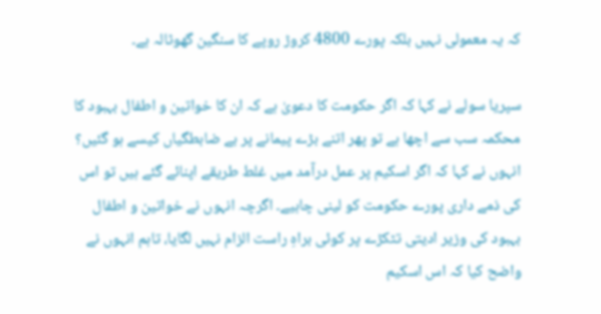کہ یہ معمولی نہیں بلکہ پورے 4800 کروڑ روپے کا سنگین گھوٹالہ ہے۔

سپریا سولے نے کہا کہ اگر حکومت کا دعویٰ ہے کہ ان کا خواتین و اطفال بہبود کا محکمہ سب سے اچھا ہے تو پھر اتنے بڑے پیمانے پر بے ضابطگیاں کیسے ہو گئیں؟ انہوں نے کہا کہ اگر اسکیم پر عمل درآمد میں غلط طریقے اپنائے گئے ہیں تو اس کی ذمے داری پورے حکومت کو لینی چاہیے۔ اگرچہ انہوں نے خواتین و اطفال بہبود کی وزیر ادیتی تٹکڑے پر کوئی براہِ راست الزام نہیں لگایا، تاہم انہوں نے واضح کیا کہ اس اسکیم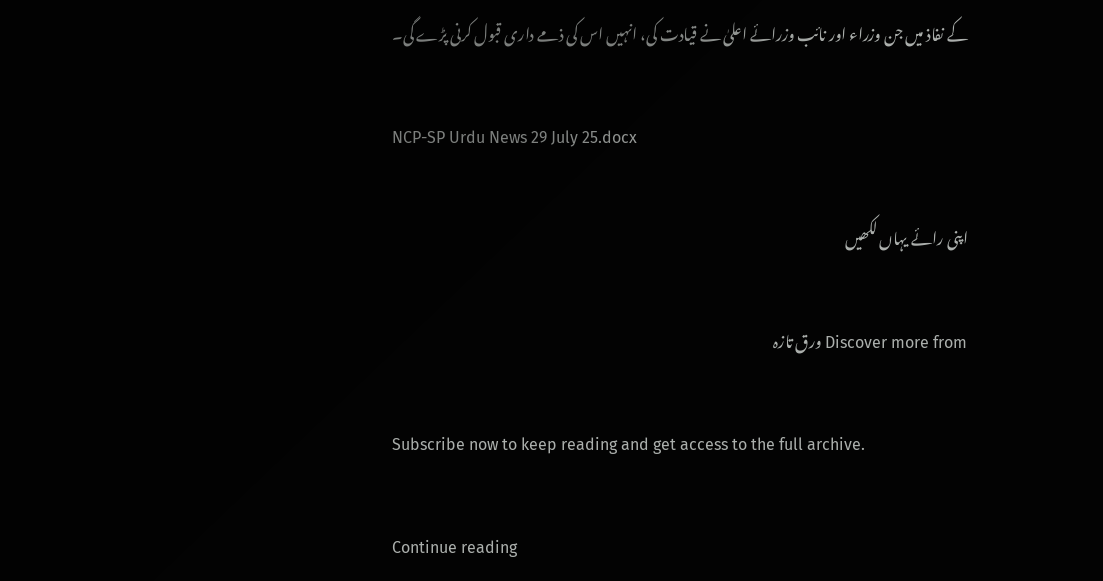کے نفاذ میں جن وزراء اور نائب وزرائے اعلیٰ نے قیادت کی، انہیں اس کی ذمے داری قبول کرنی پڑے گی۔

NCP-SP Urdu News 29 July 25.docx

اپنی رائے یہاں لکھیں

Discover more from ورق تازہ

Subscribe now to keep reading and get access to the full archive.

Continue reading